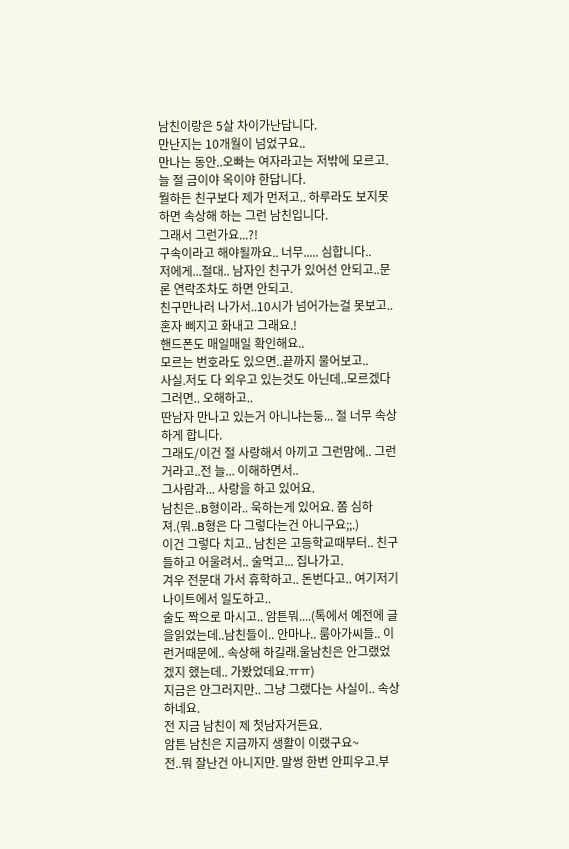남친이랑은 5살 차이가난답니다.
만난지는 10개월이 넘었구요..
만나는 동안..오빠는 여자라고는 저밖에 모르고. 늘 절 금이야 옥이야 한답니다.
뭘하든 친구보다 제가 먼저고.. 하루라도 보지못하면 속상해 하는 그런 남친입니다.
그래서 그런가요...?!
구속이라고 해야될까요.. 너무..... 심합니다..
저에게...절대.. 남자인 친구가 있어선 안되고..문론 연락조차도 하면 안되고.
친구만나러 나가서..10시가 넘어가는걸 못보고.. 혼자 삐지고 화내고 그래요.!
핸드폰도 매일매일 확인해요..
모르는 번호라도 있으면..끝까지 물어보고..
사실.저도 다 외우고 있는것도 아닌데..모르겠다 그러면.. 오해하고..
딴남자 만나고 있는거 아니냐는둥... 절 너무 속상하게 합니다.
그래도/이건 절 사랑해서 아끼고 그런맘에.. 그런거라고..전 늘... 이해하면서..
그사람과... 사랑을 하고 있어요.
남친은..B형이라.. 욱하는게 있어요. 쫌 심하져.(뭐..B형은 다 그렇다는건 아니구요;;.)
이건 그렇다 치고.. 남친은 고등학교때부터.. 친구들하고 어울려서.. 술먹고... 집나가고.
겨우 전문대 가서 휴학하고.. 돈번다고.. 여기저기 나이트에서 일도하고..
술도 짝으로 마시고.. 암튼뭐....(톡에서 예전에 글을읽었는데..남친들이.. 안마나.. 룸아가씨들.. 이런거때문에.. 속상해 하길래.울남친은 안그랬었겠지 했는데.. 가봤었데요.ㅠㅠ)
지금은 안그러지만.. 그냥 그랬다는 사실이.. 속상하네요.
전 지금 남친이 제 첫남자거든요.
암튼 남친은 지금까지 생활이 이랬구요~
전..뭐 잘난건 아니지만. 말썽 한번 안피우고.부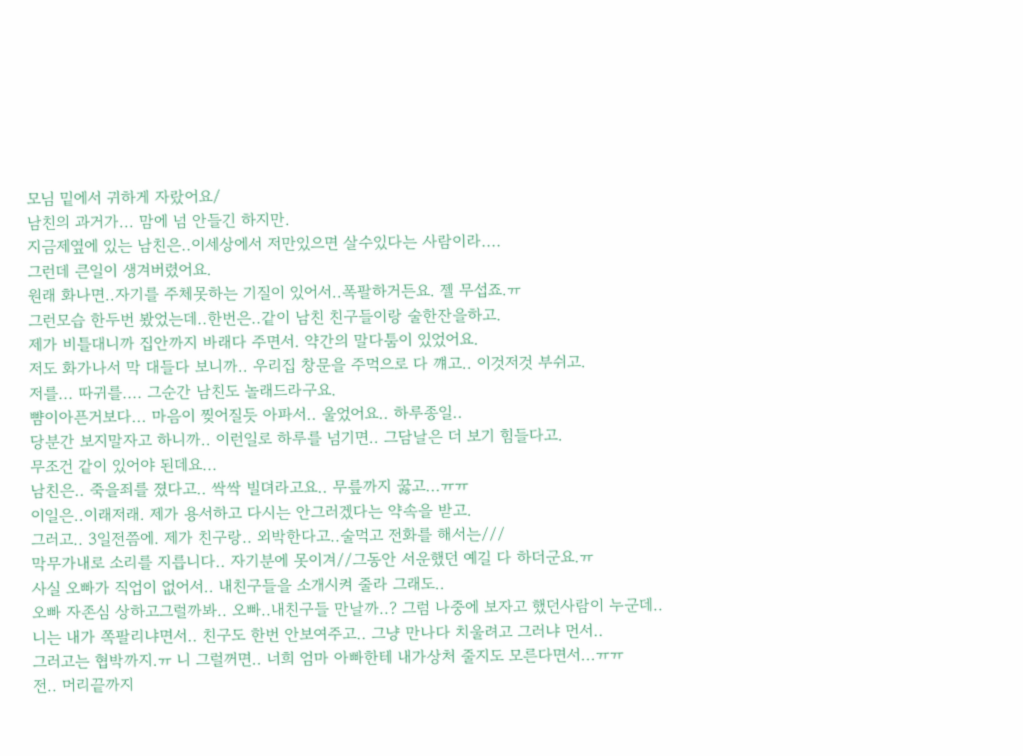모님 밑에서 귀하게 자랐어요/
남친의 과거가... 맘에 넘 안들긴 하지만.
지금제옆에 있는 남친은..이세상에서 저만있으면 살수있다는 사람이라....
그런데 큰일이 생겨버렸어요.
원래 화나면..자기를 주체못하는 기질이 있어서..폭팔하거든요. 젤 무섭죠.ㅠ
그런모습 한두번 봤었는데..한번은..같이 남친 친구들이랑 술한잔을하고.
제가 비틀대니까 집안까지 바래다 주면서. 약간의 말다툼이 있었어요.
저도 화가나서 막 대들다 보니까.. 우리집 창문을 주먹으로 다 꺠고.. 이것저것 부쉬고.
저를... 따귀를.... 그순간 남친도 놀래드라구요.
뺨이아픈거보다... 마음이 찢어질듯 아파서.. 울었어요.. 하루종일..
당분간 보지말자고 하니까.. 이런일로 하루를 넘기면.. 그담날은 더 보기 힘들다고.
무조건 같이 있어야 된데요...
남친은.. 죽을죄를 졌다고.. 싹싹 빌뎌라고요.. 무릎까지 꿇고...ㅠㅠ
이일은..이래저래. 제가 용서하고 다시는 안그러겠다는 약속을 받고.
그러고.. 3일전쯤에. 제가 친구랑.. 외박한다고..술먹고 전화를 해서는///
막무가내로 소리를 지릅니다.. 자기분에 못이겨//그동안 서운했던 예길 다 하더군요.ㅠ
사실 오빠가 직업이 없어서.. 내친구들을 소개시켜 줄라 그래도..
오빠 자존심 상하고그럴까봐.. 오빠..내친구들 만날까..? 그럼 나중에 보자고 했던사람이 누군데..
니는 내가 쪽팔리냐면서.. 친구도 한번 안보여주고.. 그냥 만나다 치울려고 그러냐 먼서..
그러고는 협박까지.ㅠ 니 그럴꺼면.. 너희 엄마 아빠한테 내가상처 줄지도 모른다면서...ㅠㅠ
전.. 머리끝까지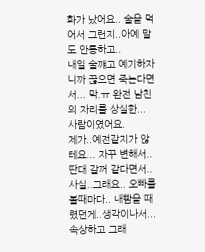화가 났어요.. 술을 먹어서 그런지..아예 말도 안통하고..
내일 술꺠고 예기하자니까 끊으면 죽는다면서... 막.ㅠ 완전 남친의 자리를 상실한... 사람이였어요.
제가..예전같지가 않테요... 자꾸 변해서.. 딴대 갈꺼 같다면서..
사실..그래요.. 오빠를 볼때마다.. 내빰을 때렸던게..생각이나서... 속상하고 그래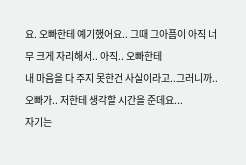요. 오빠한테 예기했어요.. 그때 그아픔이 아직 너무 크게 자리해서.. 아직.. 오빠한테
내 마음을 다 주지 못한건 사실이라고..그러니까..오빠가.. 저한테 생각할 시간을 준데요...
자기는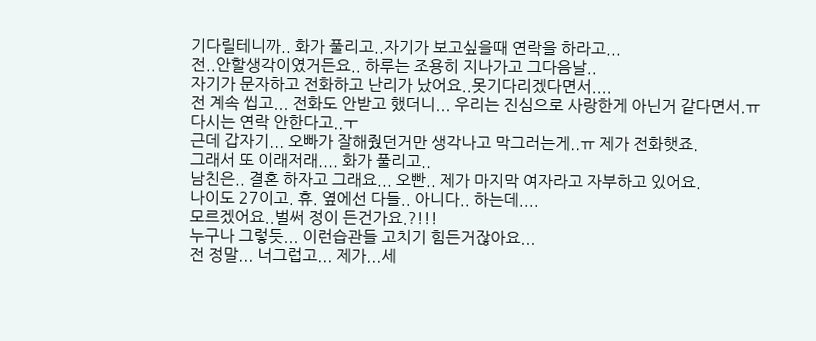기다릴테니까.. 화가 풀리고..자기가 보고싶을때 연락을 하라고...
전..안할생각이였거든요.. 하루는 조용히 지나가고 그다음날..
자기가 문자하고 전화하고 난리가 났어요..못기다리겠다면서....
전 계속 씹고... 전화도 안받고 했더니... 우리는 진심으로 사랑한게 아닌거 같다면서.ㅠ
다시는 연락 안한다고..ㅜ
근데 갑자기... 오빠가 잘해줬던거만 생각나고 막그러는게..ㅠ 제가 전화햇죠.
그래서 또 이래저래.... 화가 풀리고..
남친은.. 결혼 하자고 그래요... 오빤.. 제가 마지막 여자라고 자부하고 있어요.
나이도 27이고. 휴. 옆에선 다들.. 아니다.. 하는데....
모르겠어요..벌써 정이 든건가요.?!!!
누구나 그렇듯... 이런습관들 고치기 힘든거잖아요...
전 정말... 너그럽고... 제가...세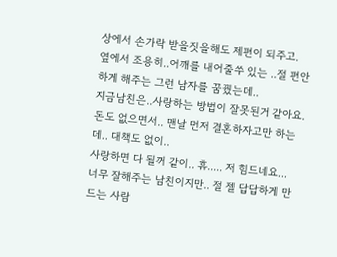상에서 손가락 받을짓을해도 제편이 되주고.
옆에서 조용히..어깨를 내어줄쑤 있는 ..절 편안하게 해주는 그런 남자를 꿈꿨는데..
지금남친은..사랑하는 방법이 잘못된거 같아요.
돈도 없으면서.. 맨날 먼저 결혼하자고만 하는데.. 대책도 없이..
사랑하면 다 될꺼 같이.. 휴..... 저 힘드네요...
너무 잘해주는 남친이지만.. 절 젤 답답하게 만드는 사람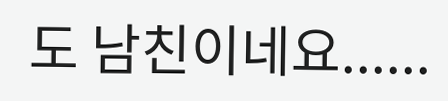도 남친이네요......